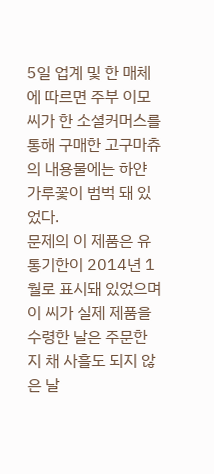5일 업계 및 한 매체에 따르면 주부 이모 씨가 한 소셜커머스를 통해 구매한 고구마츄의 내용물에는 하얀 가루꽃이 범벅 돼 있었다.
문제의 이 제품은 유통기한이 2014년 1월로 표시돼 있었으며 이 씨가 실제 제품을 수령한 날은 주문한 지 채 사흘도 되지 않은 날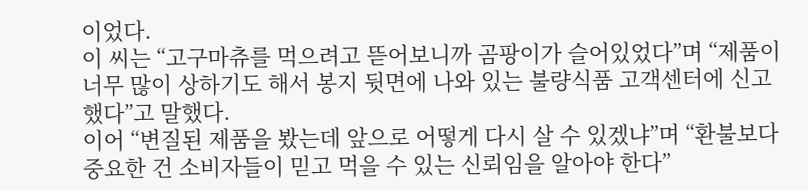이었다.
이 씨는 “고구마츄를 먹으려고 뜯어보니까 곰팡이가 슬어있었다”며 “제품이 너무 많이 상하기도 해서 봉지 뒷면에 나와 있는 불량식품 고객센터에 신고했다”고 말했다.
이어 “변질된 제품을 봤는데 앞으로 어떻게 다시 살 수 있겠냐”며 “환불보다 중요한 건 소비자들이 믿고 먹을 수 있는 신뢰임을 알아야 한다”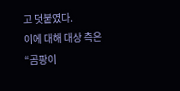고 덧붙였다.
이에 대해 대상 측은 “곰팡이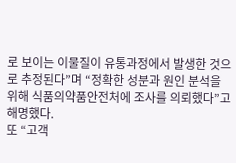로 보이는 이물질이 유통과정에서 발생한 것으로 추정된다”며 “정확한 성분과 원인 분석을 위해 식품의약품안전처에 조사를 의뢰했다”고 해명했다.
또 “고객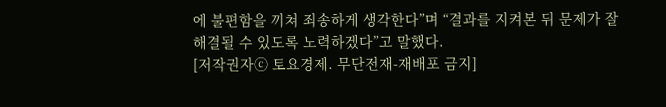에 불편함을 끼쳐 죄송하게 생각한다”며 “결과를 지켜본 뒤 문제가 잘 해결될 수 있도록 노력하겠다”고 말했다.
[저작권자ⓒ 토요경제. 무단전재-재배포 금지]